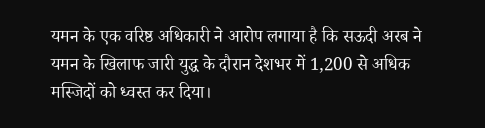यमन के एक वरिष्ठ अधिकारी ने आरोप लगाया है कि सऊदी अरब ने यमन के खिलाफ जारी युद्ध के दौरान देशभर में 1,200 से अधिक मस्जिदों को ध्वस्त कर दिया।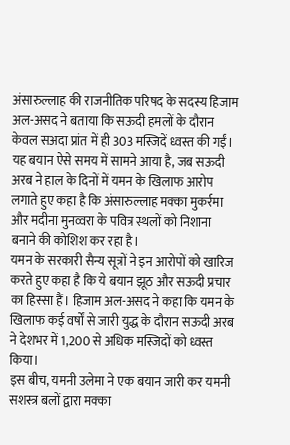अंसारुल्लाह की राजनीतिक परिषद के सदस्य हिजाम अल-असद ने बताया कि सऊदी हमलों के दौरान केवल सअदा प्रांत में ही 303 मस्जिदें ध्वस्त की गईं।
यह बयान ऐसे समय में सामने आया है, जब सऊदी अरब ने हाल के दिनों में यमन के खिलाफ आरोप लगाते हुए कहा है कि अंसारुल्लाह मक्का मुकर्रमा और मदीना मुनव्वरा के पवित्र स्थलों को निशाना बनाने की कोशिश कर रहा है।
यमन के सरकारी सैन्य सूत्रों ने इन आरोपों को खारिज करते हुए कहा है कि ये बयान झूठ और सऊदी प्रचार का हिस्सा हैं। हिजाम अल-असद ने कहा कि यमन के खिलाफ कई वर्षों से जारी युद्ध के दौरान सऊदी अरब ने देशभर में 1,200 से अधिक मस्जिदों को ध्वस्त किया।
इस बीच, यमनी उलेमा ने एक बयान जारी कर यमनी सशस्त्र बलों द्वारा मक्का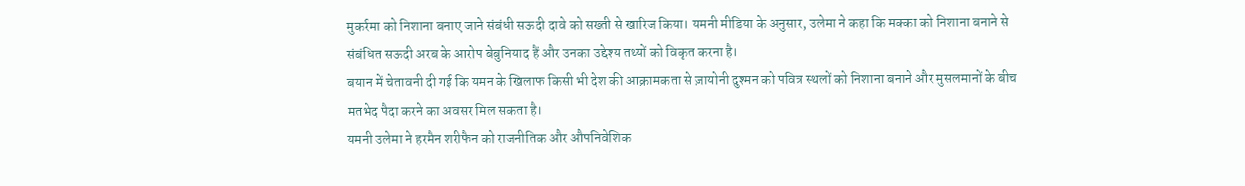मुकर्रमा को निशाना बनाए जाने संबंधी सऊदी दावे को सख्ती से खारिज किया। यमनी मीडिया के अनुसार, उलेमा ने कहा कि मक्का को निशाना बनाने से संबंधित सऊदी अरब के आरोप बेबुनियाद हैं और उनका उद्देश्य तथ्यों को विकृत करना है।
बयान में चेतावनी दी गई कि यमन के खिलाफ किसी भी देश की आक्रामकता से ज़ायोनी दुश्मन को पवित्र स्थलों को निशाना बनाने और मुसलमानों के बीच मतभेद पैदा करने का अवसर मिल सकता है।
यमनी उलेमा ने हरमैन शरीफैन को राजनीतिक और औपनिवेशिक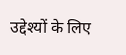उद्देश्यों के लिए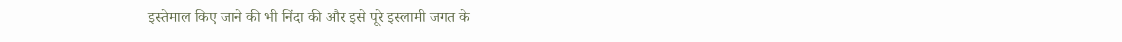इस्तेमाल किए जाने की भी निंदा की और इसे पूरे इस्लामी जगत के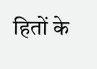हितों के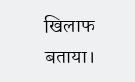खिलाफ बताया।